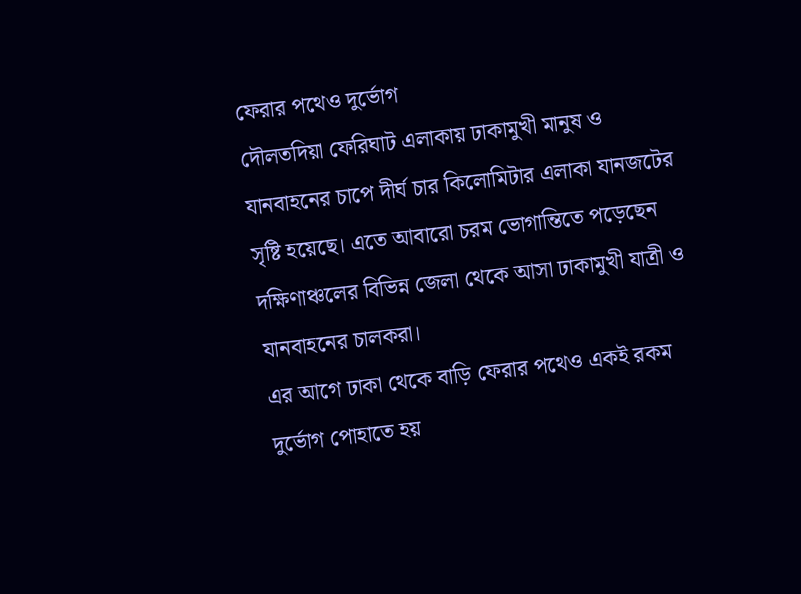ফেরার পথেও দুর্ভোগ
দৌলতদিয়া ফেরিঘাট এলাকায় ঢাকামুখী মানুষ ও যানবাহনের চাপে দীর্ঘ চার কিলোমিটার এলাকা যানজটের সৃষ্টি হয়েছে। এতে আবারো চরম ভোগান্তিতে পড়েছেন দক্ষিণাঞ্চলের বিভিন্ন জেলা থেকে আসা ঢাকামুখী যাত্রী ও যানবাহনের চালকরা।
এর আগে ঢাকা থেকে বাড়ি ফেরার পথেও একই রকম দুর্ভোগ পোহাতে হয়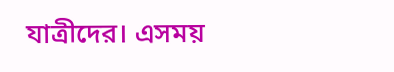যাত্রীদের। এসময়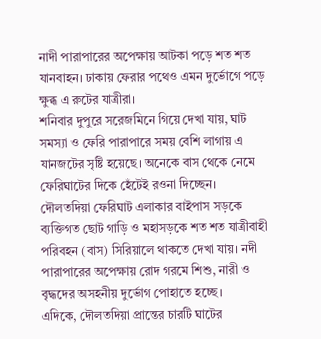নাদী পারাপারের অপেক্ষায় আটকা পড়ে শত শত যানবাহন। ঢাকায় ফেরার পথেও এমন দুর্ভোগে পড়ে ক্ষুব্ধ এ রুটের যাত্রীরা।
শনিবার দুপুরে সরেজমিনে গিয়ে দেখা যায়, ঘাট সমস্যা ও ফেরি পারাপারে সময় বেশি লাগায় এ যানজটের সৃষ্টি হয়েছে। অনেকে বাস থেকে নেমে ফেরিঘাটের দিকে হেঁটেই রওনা দিচ্ছেন।
দৌলতদিয়া ফেরিঘাট এলাকার বাইপাস সড়কে ব্যক্তিগত ছোট গাড়ি ও মহাসড়কে শত শত যাত্রীবাহী পরিবহন (বাস) সিরিয়ালে থাকতে দেখা যায়। নদী পারাপারের অপেক্ষায় রোদ গরমে শিশু, নারী ও বৃদ্ধদের অসহনীয় দুর্ভোগ পোহাতে হচ্ছে।
এদিকে, দৌলতদিয়া প্রান্তের চারটি ঘাটের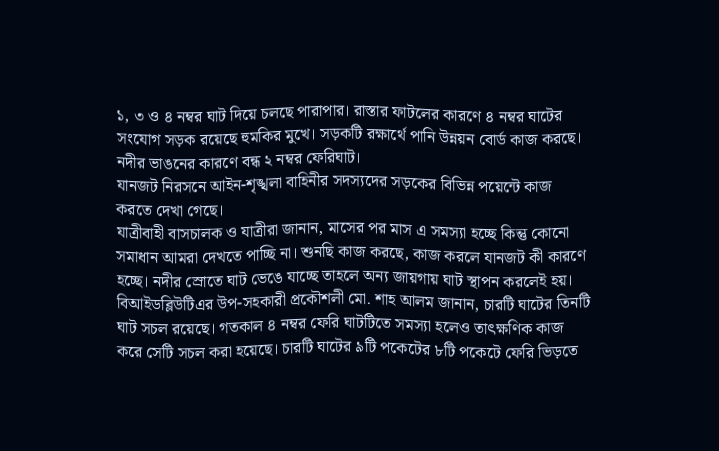১, ৩ ও ৪ নম্বর ঘাট দিয়ে চলছে পারাপার। রাস্তার ফাটলের কারণে ৪ নম্বর ঘাটের সংযোগ সড়ক রয়েছে হুমকির মুখে। সড়কটি রক্ষার্থে পানি উন্নয়ন বোর্ড কাজ করছে। নদীর ভাঙনের কারণে বন্ধ ২ নম্বর ফেরিঘাট।
যানজট নিরসনে আইন-শৃঙ্খলা বাহিনীর সদস্যদের সড়কের বিভিন্ন পয়েন্টে কাজ করতে দেখা গেছে।
যাত্রীবাহী বাসচালক ও যাত্রীরা জানান, মাসের পর মাস এ সমস্যা হচ্ছে কিন্তু কোনো সমাধান আমরা দেখতে পাচ্ছি না। শুনছি কাজ করছে, কাজ করলে যানজট কী কারণে হচ্ছে। নদীর স্রোতে ঘাট ভেঙে যাচ্ছে তাহলে অন্য জায়গায় ঘাট স্থাপন করলেই হয়।
বিআইডব্লিউটিএর উপ-সহকারী প্রকৌশলী মো. শাহ আলম জানান, চারটি ঘাটের তিনটি ঘাট সচল রয়েছে। গতকাল ৪ নম্বর ফেরি ঘাটটিতে সমস্যা হলেও তাৎক্ষণিক কাজ করে সেটি সচল করা হয়েছে। চারটি ঘাটের ৯টি পকেটের ৮টি পকেটে ফেরি ভিড়তে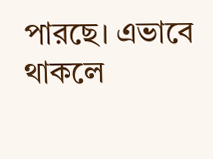পারছে। এভাবে থাকলে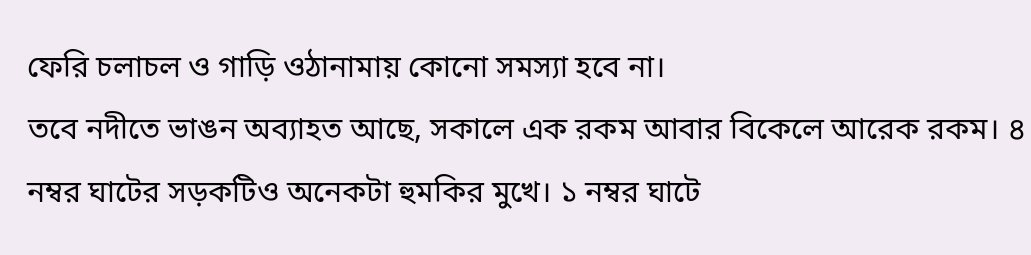ফেরি চলাচল ও গাড়ি ওঠানামায় কোনো সমস্যা হবে না।
তবে নদীতে ভাঙন অব্যাহত আছে, সকালে এক রকম আবার বিকেলে আরেক রকম। ৪ নম্বর ঘাটের সড়কটিও অনেকটা হুমকির মুখে। ১ নম্বর ঘাটে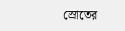স্রোতের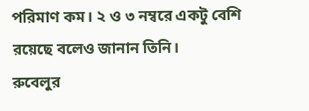পরিমাণ কম। ২ ও ৩ নম্বরে একটু বেশি রয়েছে বলেও জানান তিনি।
রুবেলুর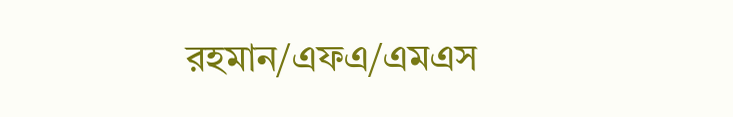রহমান/এফএ/এমএস